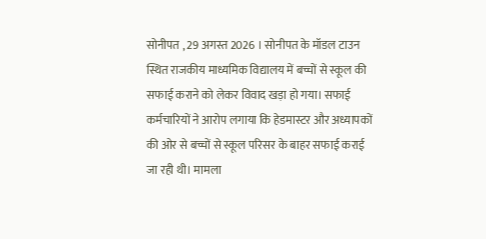सोनीपत , 29 अगस्त 2026 । सोनीपत के मॉडल टाउन स्थित राजकीय माध्यमिक विद्यालय में बच्चों से स्कूल की सफाई कराने को लेकर विवाद खड़ा हो गया। सफाई कर्मचारियों ने आरोप लगाया कि हेडमास्टर और अध्यापकों की ओर से बच्चों से स्कूल परिसर के बाहर सफाई कराई जा रही थी। मामला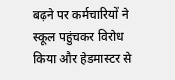बढ़ने पर कर्मचारियों ने स्कूल पहुंचकर विरोध किया और हेडमास्टर से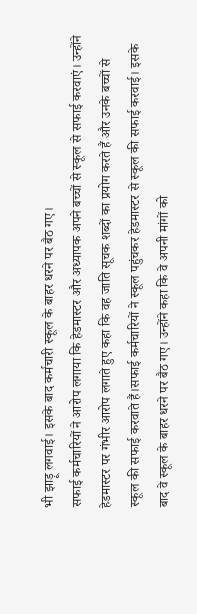भी झाड़ू लगवाई। इसके बाद कर्मचारी स्कूल के बाहर धरने पर बैठ गए।
सफाई कर्मचारियों ने आरोप लगाया कि हेडमास्टर और अध्यापक अपने बच्चों से स्कूल से सफाई करवाएं। उन्होंने हेडमास्टर पर गंभीर आरोप लगाते हुए कहा कि वह जाति सूचक शब्दों का प्रयोग करते हैं और उनके बच्चों से स्कूल की सफाई करवाते हैं।सफाई कर्मचारियों ने स्कूल पहुंचकर हेडमास्टर से स्कूल की सफाई करवाई। इसके बाद वे स्कूल के बाहर धरने पर बैठ गए। उन्होंने कहा कि वे अपनी मांगों को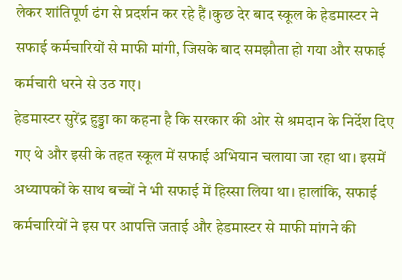लेकर शांतिपूर्ण ढंग से प्रदर्शन कर रहे हैं।कुछ देर बाद स्कूल के हेडमास्टर ने सफाई कर्मचारियों से माफी मांगी, जिसके बाद समझौता हो गया और सफाई कर्मचारी धरने से उठ गए।
हेडमास्टर सुरेंद्र हुड्डा का कहना है कि सरकार की ओर से श्रमदान के निर्देश दिए गए थे और इसी के तहत स्कूल में सफाई अभियान चलाया जा रहा था। इसमें अध्यापकों के साथ बच्चों ने भी सफाई में हिस्सा लिया था। हालांकि, सफाई कर्मचारियों ने इस पर आपत्ति जताई और हेडमास्टर से माफी मांगने की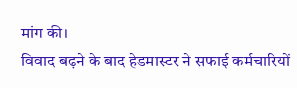मांग की।
विवाद बढ़ने के बाद हेडमास्टर ने सफाई कर्मचारियों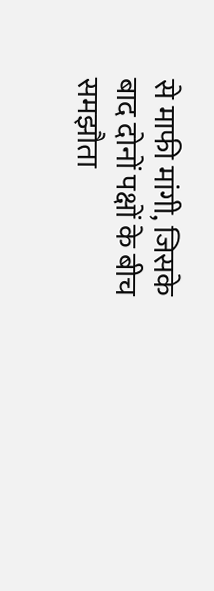से माफी मांगी, जिसके बाद दोनों पक्षों के बीच समझौता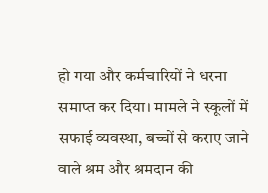हो गया और कर्मचारियों ने धरना समाप्त कर दिया। मामले ने स्कूलों में सफाई व्यवस्था, बच्चों से कराए जाने वाले श्रम और श्रमदान की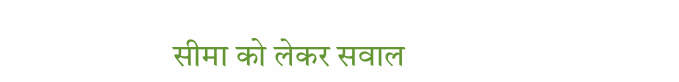सीमा को लेकर सवाल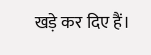खड़े कर दिए हैं।